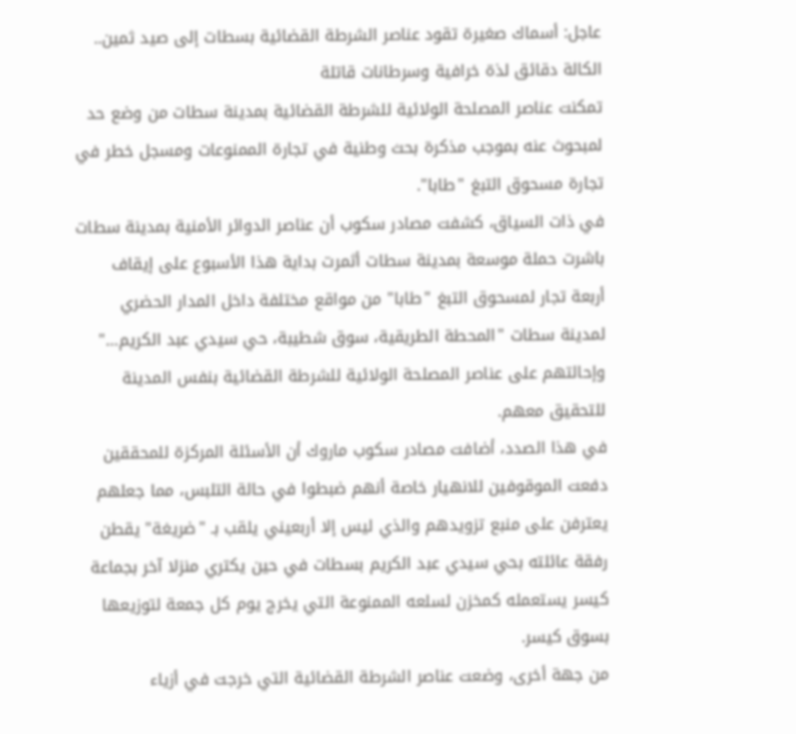عاجل: أسماك صغيرة تقود عناصر الشرطة القضائية بسطات إلى صيد ثمين.. الكالة دقائق لذة خرافية وسرطانات قاتلة
تمكنت عناصر المصلحة الولائية للشرطة القضائية بمدينة سطات من وضع حد لمبحوث عنه بموجب مذكرة بحث وطنية في تجارة الممنوعات ومسجل خطر في تجارة مسحوق التبغ "طابا".
في ذات السياق، كشفت مصادر سكوب أن عناصر الدوائر الأمنية بمدينة سطات باشرت حملة موسعة بمدينة سطات أثمرت بداية هذا الأسبوع على إيقاف أربعة تجار لمسحوق التبغ "طابا" من مواقع مختلفة داخل المدار الحضري لمدينة سطات "المحطة الطريقية، سوق شطيبة، حي سيدي عبد الكريم…" وإحالتهم على عناصر المصلحة الولائية للشرطة القضائية بنفس المدينة للتحقيق معهم.
في هذا الصدد، أضافت مصادر سكوب ماروك أن الأسئلة المركزة للمحققين دفعت الموقوفين للانهيار خاصة أنهم ضبطوا في حالة التلبس، مما جعلهم يعترفن على منبع تزويدهم والذي ليس إلا أربعيني يلقب بـ "ضريغة" يقطن رفقة عائلته بحي سيدي عبد الكريم بسطات في حين يكتري منزلا آخر بجماعة كيسر يستعمله كمخزن لسلعه الممنوعة التي يخرج يوم كل جمعة لتوزيعها بسوق كيسر.
من جهة أخرى، وضعت عناصر الشرطة القضائية التي خرجت في أزياء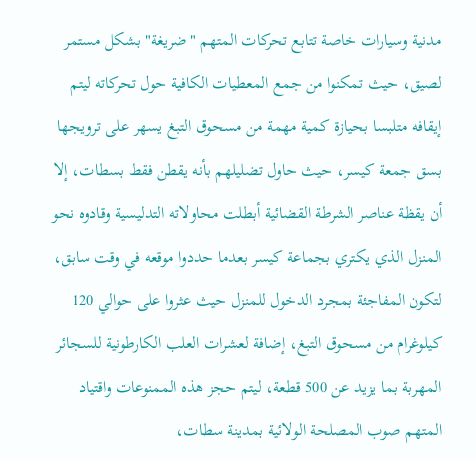مدنية وسيارات خاصة تتابع تحركات المتهم "ضريغة" بشكل مستمر لصيق، حيث تمكنوا من جمع المعطيات الكافية حول تحركاته ليتم إيقافه متلبسا بحيازة كمية مهمة من مسحوق التبغ يسهر على ترويجها بسق جمعة كيسر، حيث حاول تضليلهم بأنه يقطن فقط بسطات، إلا أن يقظة عناصر الشرطة القضائية أبطلت محاولاته التدليسية وقادوه نحو المنزل الذي يكتري بجماعة كيسر بعدما حددوا موقعه في وقت سابق، لتكون المفاجئة بمجرد الدخول للمنزل حيث عثروا على حوالي 120 كيلوغرام من مسحوق التبغ، إضافة لعشرات العلب الكارطونية للسجائر المهربة بما يزيد عن 500 قطعة، ليتم حجز هذه الممنوعات واقتياد المتهم صوب المصلحة الولائية بمدينة سطات،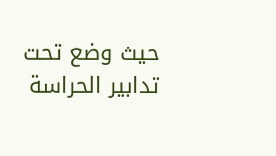حيث وضع تحت تدابير الحراسة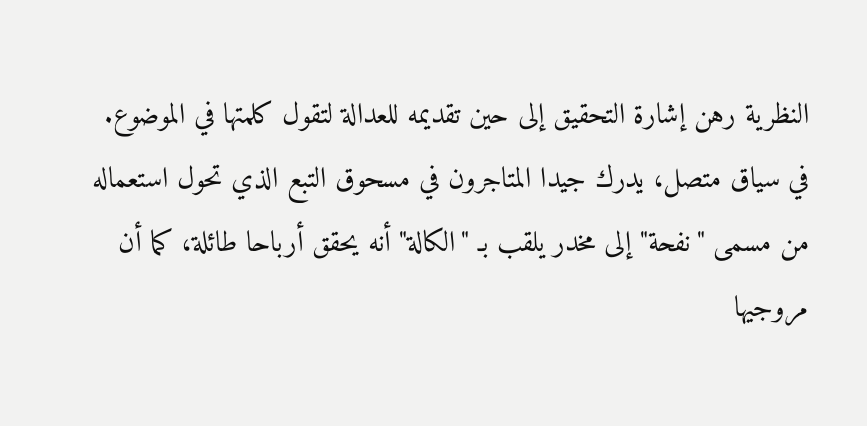النظرية رهن إشارة التحقيق إلى حين تقديمه للعدالة لتقول كلمتها في الموضوع.
في سياق متصل، يدرك جيدا المتاجرون في مسحوق التبع الذي تحول استعماله من مسمى "نفحة" إلى مخدر يلقب بـ "الكالة" أنه يحقق أرباحا طائلة، كما أن مروجيها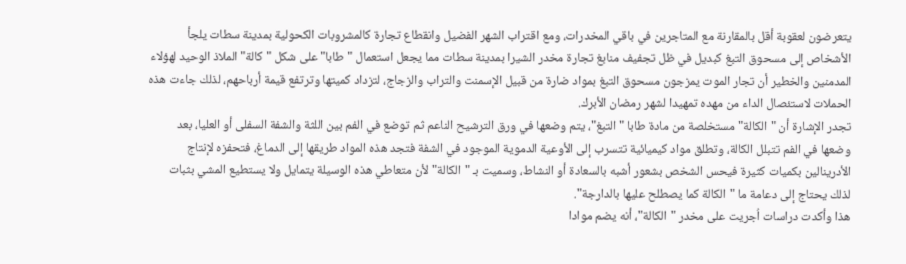يتعرضون لعقوبة أقل بالمقارنة مع المتاجرين في باقي المخدرات، ومع اقتراب الشهر الفضيل وانقطاع تجارة كالمشروبات الكحولية بمدينة سطات يلجأ الأشخاص إلى مسحوق التبغ كبديل في ظل تجفيف منابغ تجارة مخدر الشيرا بمدينة سطات مما يجعل استعمال "طابا" على شكل "كالة" الملاذ الوحيد لهؤلاء المدمنين والخطير أن تجار الموت يمزجون مسحوق التبغ بمواد ضارة من قبيل الإسمنت والتراب والزجاج، لتزداد كميتها وترتفع قيمة أرباحهم، لذلك جاءت هذه الحملات لاستئصال الداء من مهده تمهيدا لشهر رمضان الأبرك.
تجدر الإشارة أن "الكالة" مستخلصة من مادة طابا "التبغ"، يتم وضعها في ورق الترشيح الناعم ثم توضع في الفم بين اللثة والشفة السفلى أو العليا، بعد وضعها في الفم تتبلل الكالة، وتطلق مواد كيميائية تتسرب إلى الأوعية الدموية الموجود في الشفة فتجد هذه المواد طريقها إلى الدماغ، فتحفزه لإنتاج الأدرينالين بكميات كثيرة فيحس الشخص بشعور أشبه بالسعادة أو النشاط، وسميت بـ "الكالة" لأن متعاطي هذه الوسيلة يتمايل ولا يستطيع المشي بثبات لذلك يحتاج إلى دعامة ما "الكالة كما يصطلح عليها بالدارجة".
هذا وأكدت دراسات اُجريت على مخدر "الكالة"، أنه يضم موادا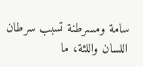سامة ومسرطنة تسبب سرطان اللسان واللثة، ما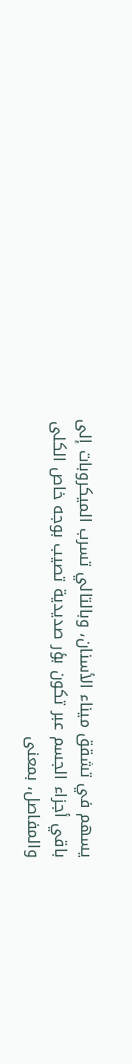يسهم في تشقق ميناء الأسنان، وبالتالي تسرب الميكروبات إلى باقي أجزاء الجسم عبر تكون بؤر صديدية تصيب بوجه خاص الكلى والمفاصل، بمعنى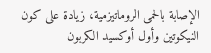الإصابة بالحمى الروماتيزمية، زيادة على كون النيكوتين وأول أوكسيد الكربون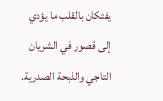يفتكان بالقلب ما يؤدي إلى قصور في الشريان التاجي والذبحة الصدرية.